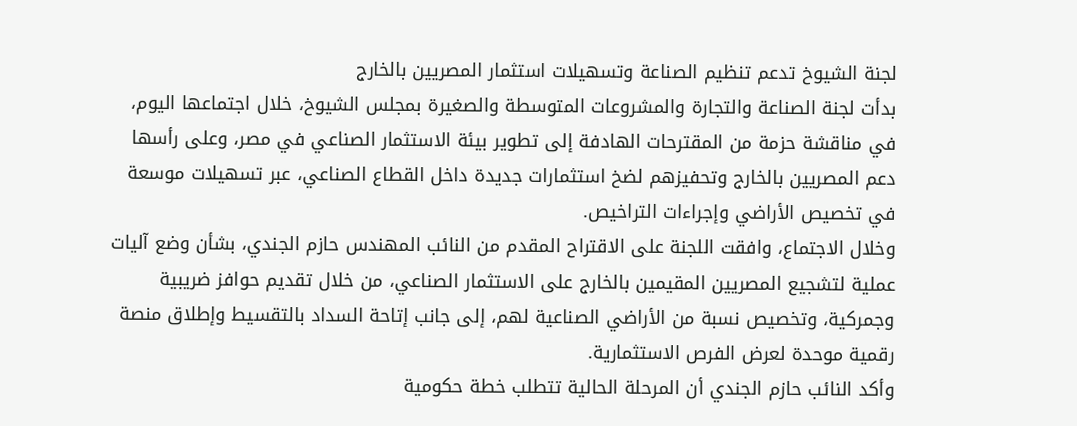لجنة الشيوخ تدعم تنظيم الصناعة وتسهيلات استثمار المصريين بالخارج
بدأت لجنة الصناعة والتجارة والمشروعات المتوسطة والصغيرة بمجلس الشيوخ، خلال اجتماعها اليوم، في مناقشة حزمة من المقترحات الهادفة إلى تطوير بيئة الاستثمار الصناعي في مصر، وعلى رأسها دعم المصريين بالخارج وتحفيزهم لضخ استثمارات جديدة داخل القطاع الصناعي، عبر تسهيلات موسعة في تخصيص الأراضي وإجراءات التراخيص.
وخلال الاجتماع، وافقت اللجنة على الاقتراح المقدم من النائب المهندس حازم الجندي، بشأن وضع آليات عملية لتشجيع المصريين المقيمين بالخارج على الاستثمار الصناعي، من خلال تقديم حوافز ضريبية وجمركية، وتخصيص نسبة من الأراضي الصناعية لهم، إلى جانب إتاحة السداد بالتقسيط وإطلاق منصة رقمية موحدة لعرض الفرص الاستثمارية.
وأكد النائب حازم الجندي أن المرحلة الحالية تتطلب خطة حكومية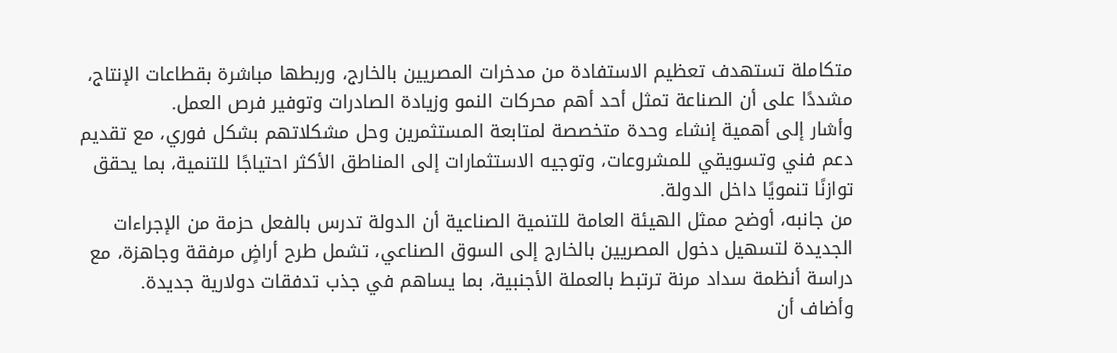متكاملة تستهدف تعظيم الاستفادة من مدخرات المصريين بالخارج، وربطها مباشرة بقطاعات الإنتاج، مشددًا على أن الصناعة تمثل أحد أهم محركات النمو وزيادة الصادرات وتوفير فرص العمل.
وأشار إلى أهمية إنشاء وحدة متخصصة لمتابعة المستثمرين وحل مشكلاتهم بشكل فوري، مع تقديم دعم فني وتسويقي للمشروعات، وتوجيه الاستثمارات إلى المناطق الأكثر احتياجًا للتنمية، بما يحقق توازنًا تنمويًا داخل الدولة.
من جانبه، أوضح ممثل الهيئة العامة للتنمية الصناعية أن الدولة تدرس بالفعل حزمة من الإجراءات الجديدة لتسهيل دخول المصريين بالخارج إلى السوق الصناعي، تشمل طرح أراضٍ مرفقة وجاهزة، مع دراسة أنظمة سداد مرنة ترتبط بالعملة الأجنبية، بما يساهم في جذب تدفقات دولارية جديدة.
وأضاف أن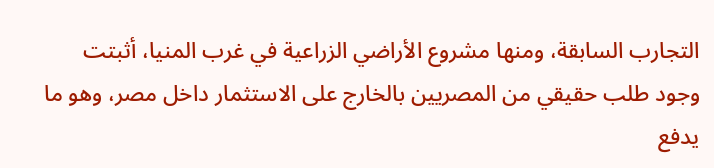التجارب السابقة، ومنها مشروع الأراضي الزراعية في غرب المنيا، أثبتت وجود طلب حقيقي من المصريين بالخارج على الاستثمار داخل مصر، وهو ما يدفع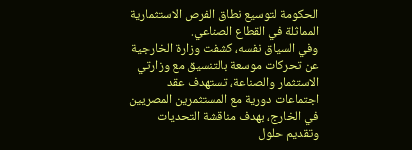الحكومة لتوسيع نطاق الفرص الاستثمارية المماثلة في القطاع الصناعي.
وفي السياق نفسه، كشفت وزارة الخارجية عن تحركات موسعة بالتنسيق مع وزارتي الاستثمار والصناعة، تستهدف عقد اجتماعات دورية مع المستثمرين المصريين في الخارج، بهدف مناقشة التحديات وتقديم حلول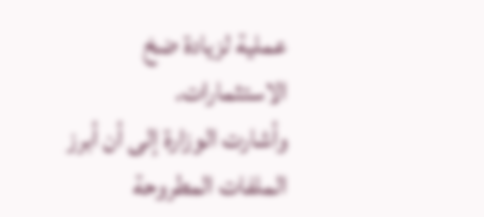عملية لزيادة ضخ الاستثمارات.
وأشارت الوزارة إلى أن أبرز الملفات المطروحة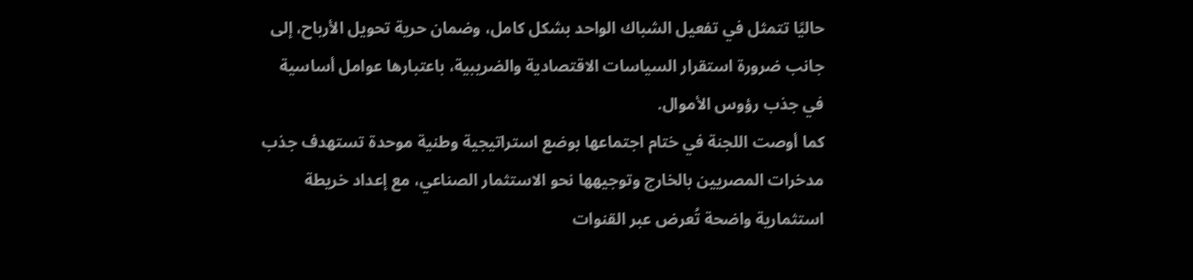حاليًا تتمثل في تفعيل الشباك الواحد بشكل كامل، وضمان حرية تحويل الأرباح، إلى جانب ضرورة استقرار السياسات الاقتصادية والضريبية، باعتبارها عوامل أساسية في جذب رؤوس الأموال.
كما أوصت اللجنة في ختام اجتماعها بوضع استراتيجية وطنية موحدة تستهدف جذب مدخرات المصريين بالخارج وتوجيهها نحو الاستثمار الصناعي، مع إعداد خريطة استثمارية واضحة تُعرض عبر القنوات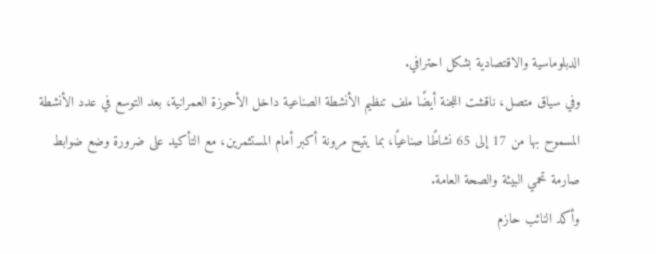الدبلوماسية والاقتصادية بشكل احترافي.
وفي سياق متصل، ناقشت اللجنة أيضًا ملف تنظيم الأنشطة الصناعية داخل الأحوزة العمرانية، بعد التوسع في عدد الأنشطة المسموح بها من 17 إلى 65 نشاطًا صناعيًا، بما يتيح مرونة أكبر أمام المستثمرين، مع التأكيد على ضرورة وضع ضوابط صارمة تحمي البيئة والصحة العامة.
وأكد النائب حازم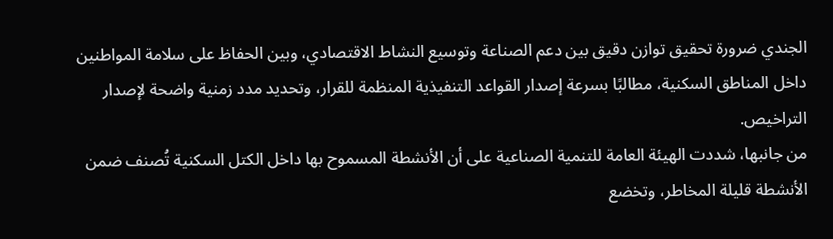الجندي ضرورة تحقيق توازن دقيق بين دعم الصناعة وتوسيع النشاط الاقتصادي، وبين الحفاظ على سلامة المواطنين داخل المناطق السكنية، مطالبًا بسرعة إصدار القواعد التنفيذية المنظمة للقرار، وتحديد مدد زمنية واضحة لإصدار التراخيص.
من جانبها، شددت الهيئة العامة للتنمية الصناعية على أن الأنشطة المسموح بها داخل الكتل السكنية تُصنف ضمن الأنشطة قليلة المخاطر، وتخضع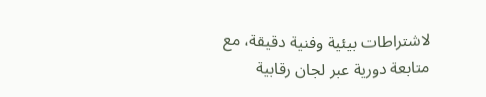لاشتراطات بيئية وفنية دقيقة، مع متابعة دورية عبر لجان رقابية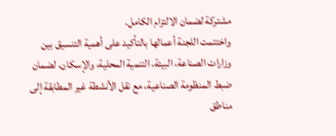مشتركة لضمان الالتزام الكامل.
واختتمت اللجنة أعمالها بالتأكيد على أهمية التنسيق بين وزارات الصناعة، البيئة، التنمية المحلية، والإسكان، لضمان ضبط المنظومة الصناعية، مع نقل الأنشطة غير المطابقة إلى مناطق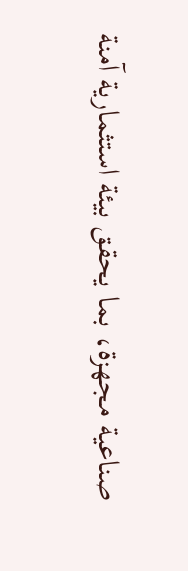صناعية مجهزة، بما يحقق بيئة استثمارية آمنة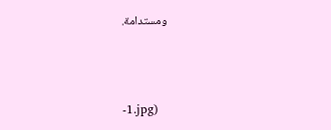ومستدامة.



-1.jpg)